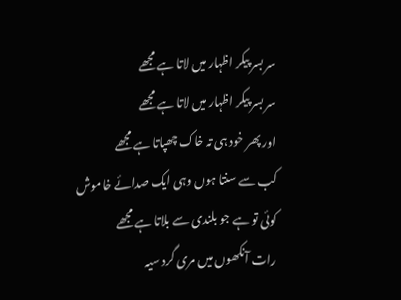سر بسر پیکر اظہار میں لاتا ہے مجھے
سر بسر پیکر اظہار میں لاتا ہے مجھے
اور پھر خود ہی تہ خاک چھپاتا ہے مجھے
کب سے سنتا ہوں وہی ایک صدائے خاموش
کوئی تو ہے جو بلندی سے بلاتا ہے مجھے
رات آنکھوں میں مری گرد سیہ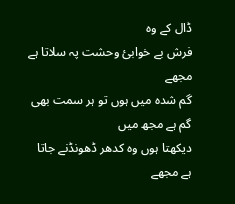ڈال کے وہ
فرش بے خوابئ وحشت پہ سلاتا ہے مجھے
گم شدہ میں ہوں تو ہر سمت بھی گم ہے مجھ میں
دیکھتا ہوں وہ کدھر ڈھونڈنے جاتا ہے مجھے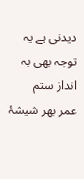دیدنی ہے یہ توجہ بھی بہ انداز ستم
عمر بھر شیشۂ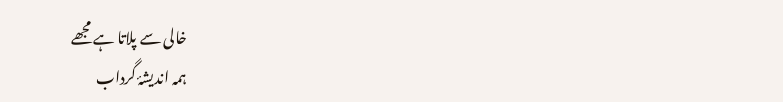خالی سے پلاتا ہے مجھے
ہمہ اندیشۂ گرداب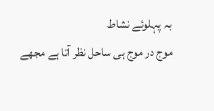بہ پہلوئے نشاط
موج در موج ہی ساحل نظر آتا ہے مجھے